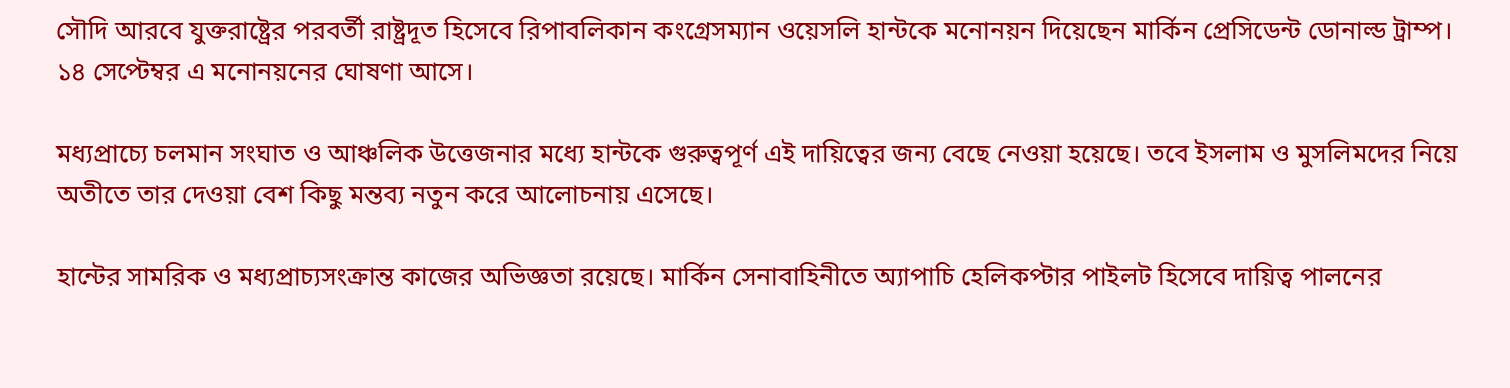সৌদি আরবে যুক্তরাষ্ট্রের পরবর্তী রাষ্ট্রদূত হিসেবে রিপাবলিকান কংগ্রেসম্যান ওয়েসলি হান্টকে মনোনয়ন দিয়েছেন মার্কিন প্রেসিডেন্ট ডোনাল্ড ট্রাম্প। ১৪ সেপ্টেম্বর এ মনোনয়নের ঘোষণা আসে।

মধ্যপ্রাচ্যে চলমান সংঘাত ও আঞ্চলিক উত্তেজনার মধ্যে হান্টকে গুরুত্বপূর্ণ এই দায়িত্বের জন্য বেছে নেওয়া হয়েছে। তবে ইসলাম ও মুসলিমদের নিয়ে অতীতে তার দেওয়া বেশ কিছু মন্তব্য নতুন করে আলোচনায় এসেছে।

হান্টের সামরিক ও মধ্যপ্রাচ্যসংক্রান্ত কাজের অভিজ্ঞতা রয়েছে। মার্কিন সেনাবাহিনীতে অ্যাপাচি হেলিকপ্টার পাইলট হিসেবে দায়িত্ব পালনের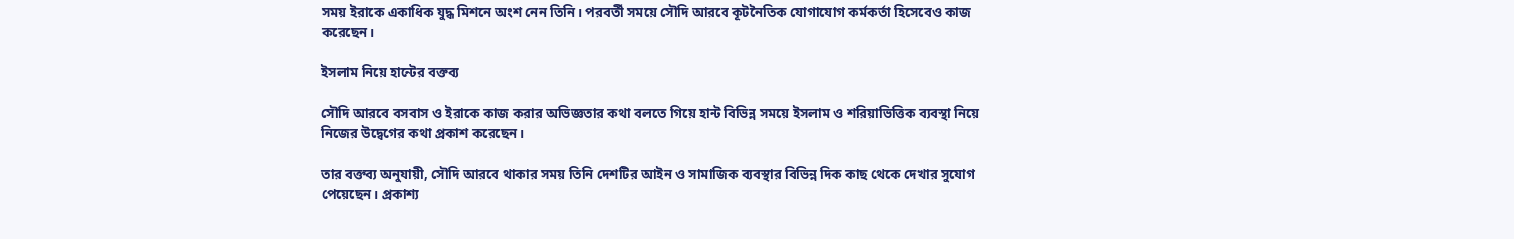সময় ইরাকে একাধিক যুদ্ধ মিশনে অংশ নেন তিনি। পরবর্তী সময়ে সৌদি আরবে কূটনৈতিক যোগাযোগ কর্মকর্তা হিসেবেও কাজ করেছেন।

ইসলাম নিয়ে হান্টের বক্তব্য

সৌদি আরবে বসবাস ও ইরাকে কাজ করার অভিজ্ঞতার কথা বলতে গিয়ে হান্ট বিভিন্ন সময়ে ইসলাম ও শরিয়াভিত্তিক ব্যবস্থা নিয়ে নিজের উদ্বেগের কথা প্রকাশ করেছেন।

তার বক্তব্য অনুযায়ী, সৌদি আরবে থাকার সময় তিনি দেশটির আইন ও সামাজিক ব্যবস্থার বিভিন্ন দিক কাছ থেকে দেখার সুযোগ পেয়েছেন। প্রকাশ্য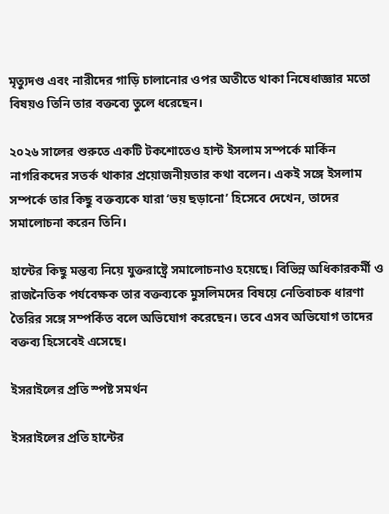মৃত্যুদণ্ড এবং নারীদের গাড়ি চালানোর ওপর অতীতে থাকা নিষেধাজ্ঞার মতো বিষয়ও তিনি তার বক্তব্যে তুলে ধরেছেন।

২০২৬ সালের শুরুতে একটি টকশোতেও হান্ট ইসলাম সম্পর্কে মার্কিন নাগরিকদের সতর্ক থাকার প্রয়োজনীয়তার কথা বলেন। একই সঙ্গে ইসলাম সম্পর্কে তার কিছু বক্তব্যকে যারা ‘ভয় ছড়ানো’ হিসেবে দেখেন, তাদের সমালোচনা করেন তিনি।

হান্টের কিছু মন্তব্য নিয়ে যুক্তরাষ্ট্রে সমালোচনাও হয়েছে। বিভিন্ন অধিকারকর্মী ও রাজনৈতিক পর্যবেক্ষক তার বক্তব্যকে মুসলিমদের বিষয়ে নেতিবাচক ধারণা তৈরির সঙ্গে সম্পর্কিত বলে অভিযোগ করেছেন। তবে এসব অভিযোগ তাদের বক্তব্য হিসেবেই এসেছে।

ইসরাইলের প্রতি স্পষ্ট সমর্থন

ইসরাইলের প্রতি হান্টের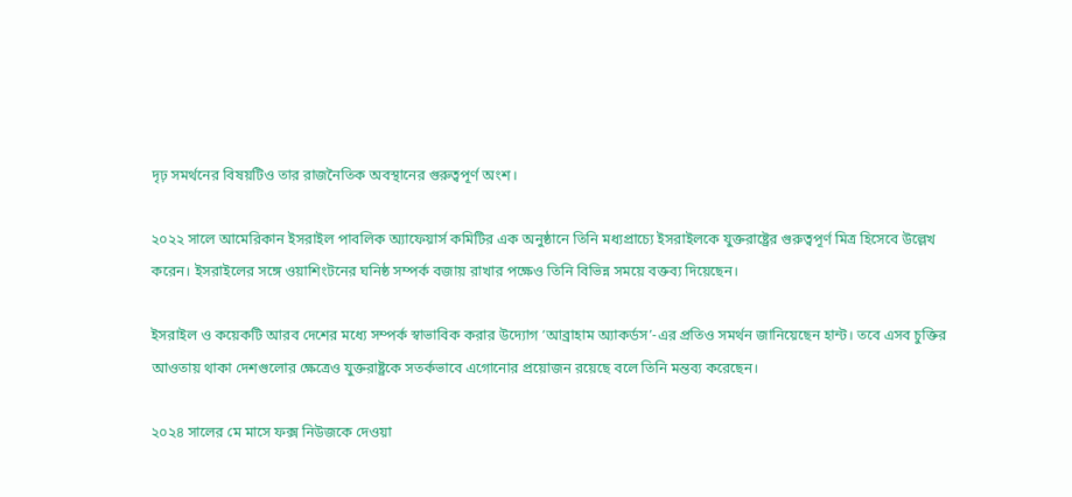দৃঢ় সমর্থনের বিষয়টিও তার রাজনৈতিক অবস্থানের গুরুত্বপূর্ণ অংশ।

২০২২ সালে আমেরিকান ইসরাইল পাবলিক অ্যাফেয়ার্স কমিটির এক অনুষ্ঠানে তিনি মধ্যপ্রাচ্যে ইসরাইলকে যুক্তরাষ্ট্রের গুরুত্বপূর্ণ মিত্র হিসেবে উল্লেখ করেন। ইসরাইলের সঙ্গে ওয়াশিংটনের ঘনিষ্ঠ সম্পর্ক বজায় রাখার পক্ষেও তিনি বিভিন্ন সময়ে বক্তব্য দিয়েছেন।

ইসরাইল ও কয়েকটি আরব দেশের মধ্যে সম্পর্ক স্বাভাবিক করার উদ্যোগ ‘আব্রাহাম অ্যাকর্ডস’-এর প্রতিও সমর্থন জানিয়েছেন হান্ট। তবে এসব চুক্তির আওতায় থাকা দেশগুলোর ক্ষেত্রেও যুক্তরাষ্ট্রকে সতর্কভাবে এগোনোর প্রয়োজন রয়েছে বলে তিনি মন্তব্য করেছেন।

২০২৪ সালের মে মাসে ফক্স নিউজকে দেওয়া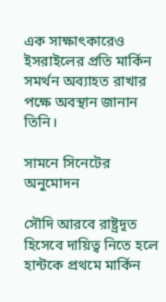এক সাক্ষাৎকারেও ইসরাইলের প্রতি মার্কিন সমর্থন অব্যাহত রাখার পক্ষে অবস্থান জানান তিনি।

সামনে সিনেটের অনুমোদন

সৌদি আরবে রাষ্ট্রদূত হিসেবে দায়িত্ব নিতে হলে হান্টকে প্রথমে মার্কিন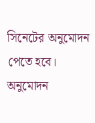সিনেটের অনুমোদন পেতে হবে। অনুমোদন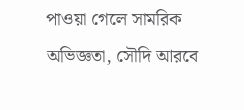পাওয়া গেলে সামরিক অভিজ্ঞতা, সৌদি আরবে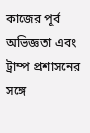কাজের পূর্ব অভিজ্ঞতা এবং ট্রাম্প প্রশাসনের সঙ্গে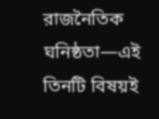রাজনৈতিক ঘনিষ্ঠতা—এই তিনটি বিষয়ই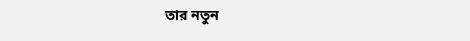তার নতুন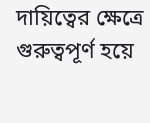দায়িত্বের ক্ষেত্রে গুরুত্বপূর্ণ হয়ে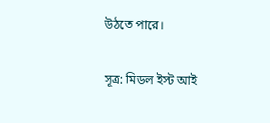উঠতে পারে।

সূত্র: মিডল ইস্ট আই